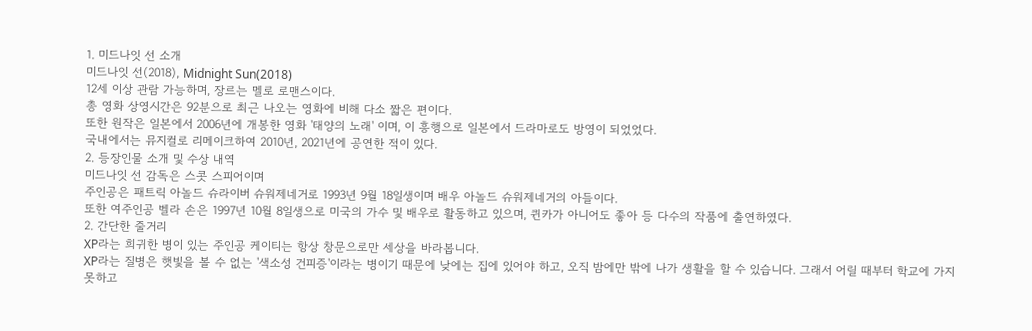1. 미드나잇 선 소개
미드나잇 선(2018), Midnight Sun(2018)
12세 이상 관람 가능하며, 장르는 멜로 로맨스이다.
총 영화 상영시간은 92분으로 최근 나오는 영화에 비해 다소 짧은 편이다.
또한 원작은 일본에서 2006년에 개봉한 영화 '태양의 노래' 이며, 이 흥행으로 일본에서 드라마로도 방영이 되었었다.
국내에서는 뮤지컬로 리메이크하여 2010년, 2021년에 공연한 적이 있다.
2. 등장인물 소개 및 수상 내역
미드나잇 선 감독은 스콧 스피어이며
주인공은 패트릭 아놀드 슈라이버 슈워제네거로 1993년 9월 18일생이며 배우 아놀드 슈워제네거의 아들이다.
또한 여주인공 벨라 손은 1997년 10월 8일생으로 미국의 가수 및 배우로 활동하고 있으며, 퀸카가 아니어도 좋아 등 다수의 작품에 출연하였다.
2. 간단한 줄거리
XP라는 희귀한 병이 있는 주인공 케이티는 항상 창문으로만 세상을 바라봅니다.
XP라는 질병은 햇빛을 볼 수 없는 '색소성 건피증'이라는 병이기 때문에 낮에는 집에 있어야 하고, 오직 밤에만 밖에 나가 생활을 할 수 있습니다. 그래서 어릴 때부터 학교에 가지 못하고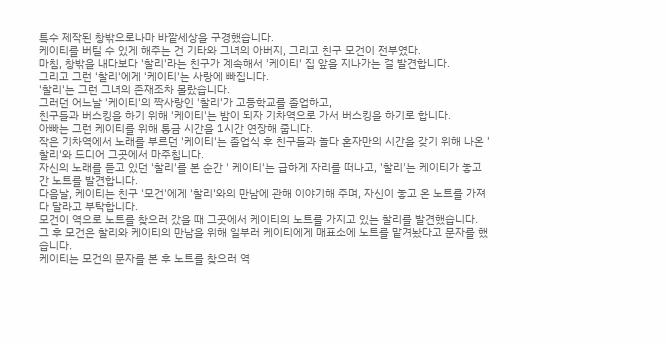특수 제작된 창밖으로나마 바깥세상을 구경했습니다.
케이티를 버틸 수 있게 해주는 건 기타와 그녀의 아버지, 그리고 친구 모건이 전부였다.
마침, 창밖을 내다보다 '찰리'라는 친구가 계속해서 '케이티' 집 앞을 지나가는 걸 발견합니다.
그리고 그런 '찰리'에게 '케이티'는 사랑에 빠집니다.
'찰리'는 그런 그녀의 존재조차 몰랐습니다.
그러던 어느날 '케이티'의 짝사랑인 '찰리'가 고등학교를 졸업하고,
친구들과 버스킹을 하기 위해 '케이티'는 밤이 되자 기차역으로 가서 버스킹을 하기로 합니다.
아빠는 그런 케이티를 위해 통금 시간을 1시간 연장해 줍니다.
작은 기차역에서 노래를 부르던 '케이티'는 졸업식 후 친구들과 놀다 혼자만의 시간을 갖기 위해 나온 '찰리'와 드디어 그곳에서 마주칩니다.
자신의 노래를 듣고 있던 '찰리'를 본 순간 ' 케이티'는 급하게 자리를 떠나고, '찰리'는 케이티가 놓고 간 노트를 발견합니다.
다음날, 케이티는 친구 '모건'에게 '찰리'와의 만남에 관해 이야기해 주며, 자신이 놓고 온 노트를 가져다 달라고 부탁합니다.
모건이 역으로 노트를 찾으러 갔을 때 그곳에서 케이티의 노트를 가지고 있는 찰리를 발견했습니다.
그 후 모건은 찰리와 케이티의 만남을 위해 일부러 케이티에게 매표소에 노트를 맡겨놨다고 문자를 했습니다.
케이티는 모건의 문자를 본 후 노트를 찾으러 역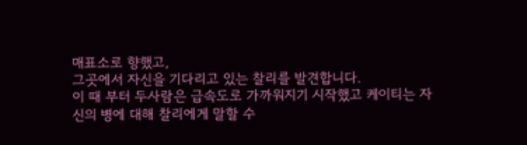매표소로 향했고,
그곳에서 자신을 기다리고 있는 찰리를 발견합니다.
이 때 부터 두사람은 급속도로 가까워지기 시작했고 케이티는 자신의 병에 대해 찰리에게 말할 수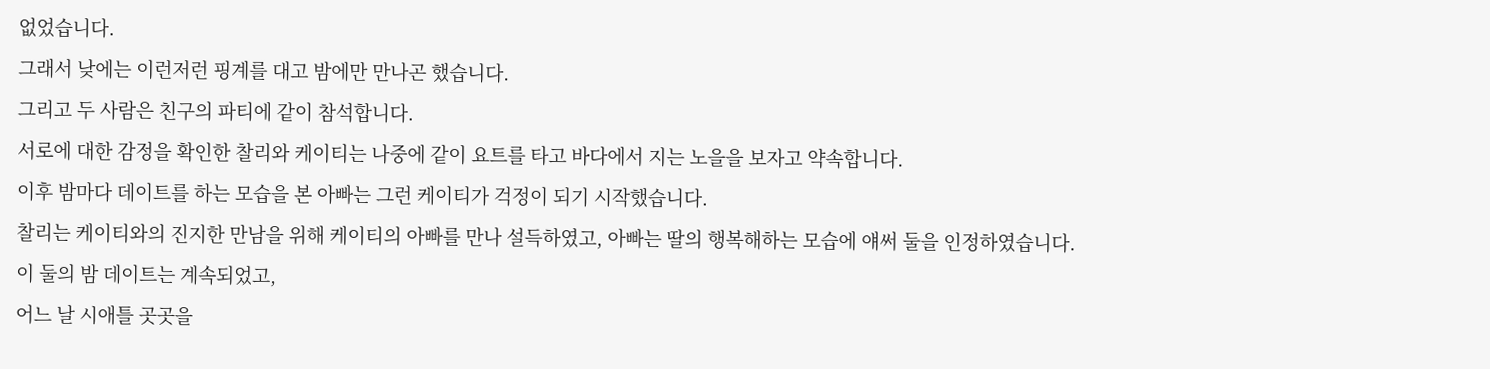없었습니다.
그래서 낮에는 이런저런 핑계를 대고 밤에만 만나곤 했습니다.
그리고 두 사람은 친구의 파티에 같이 참석합니다.
서로에 대한 감정을 확인한 찰리와 케이티는 나중에 같이 요트를 타고 바다에서 지는 노을을 보자고 약속합니다.
이후 밤마다 데이트를 하는 모습을 본 아빠는 그런 케이티가 걱정이 되기 시작했습니다.
찰리는 케이티와의 진지한 만남을 위해 케이티의 아빠를 만나 설득하였고, 아빠는 딸의 행복해하는 모습에 얘써 둘을 인정하였습니다.
이 둘의 밤 데이트는 계속되었고,
어느 날 시애틀 곳곳을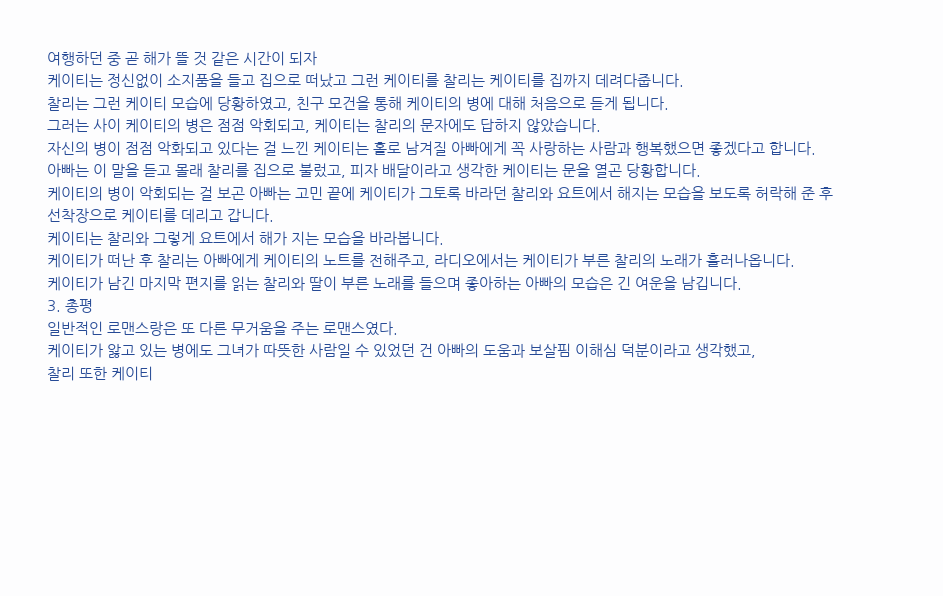여행하던 중 곧 해가 뜰 것 같은 시간이 되자
케이티는 정신없이 소지품을 들고 집으로 떠났고 그런 케이티를 찰리는 케이티를 집까지 데려다줍니다.
찰리는 그런 케이티 모습에 당황하였고, 친구 모건을 통해 케이티의 병에 대해 처음으로 듣게 됩니다.
그러는 사이 케이티의 병은 점점 악회되고, 케이티는 찰리의 문자에도 답하지 않았습니다.
자신의 병이 점점 악화되고 있다는 걸 느낀 케이티는 홀로 남겨질 아빠에게 꼭 사랑하는 사람과 행복했으면 좋겠다고 합니다.
아빠는 이 말을 듣고 몰래 찰리를 집으로 불렀고, 피자 배달이라고 생각한 케이티는 문을 열곤 당황합니다.
케이티의 병이 악회되는 걸 보곤 아빠는 고민 끝에 케이티가 그토록 바라던 찰리와 요트에서 해지는 모습을 보도록 허락해 준 후
선착장으로 케이티를 데리고 갑니다.
케이티는 찰리와 그렇게 요트에서 해가 지는 모습을 바라봅니다.
케이티가 떠난 후 찰리는 아빠에게 케이티의 노트를 전해주고, 라디오에서는 케이티가 부른 찰리의 노래가 흘러나옵니다.
케이티가 남긴 마지막 편지를 읽는 찰리와 딸이 부른 노래를 들으며 좋아하는 아빠의 모습은 긴 여운을 남깁니다.
3. 총평
일반적인 로맨스랑은 또 다른 무거움을 주는 로맨스였다.
케이티가 앓고 있는 병에도 그녀가 따뜻한 사람일 수 있었던 건 아빠의 도움과 보살핌 이해심 덕분이라고 생각했고,
찰리 또한 케이티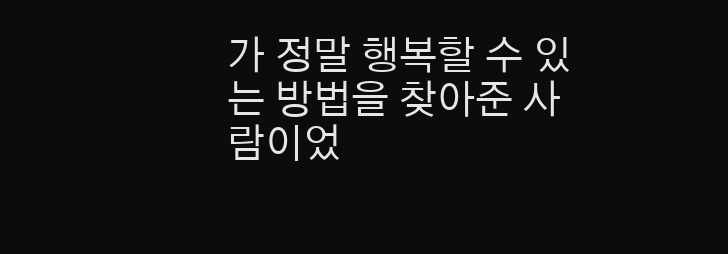가 정말 행복할 수 있는 방법을 찾아준 사람이었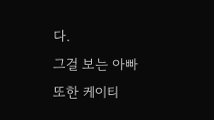다.
그걸 보는 아빠 또한 케이티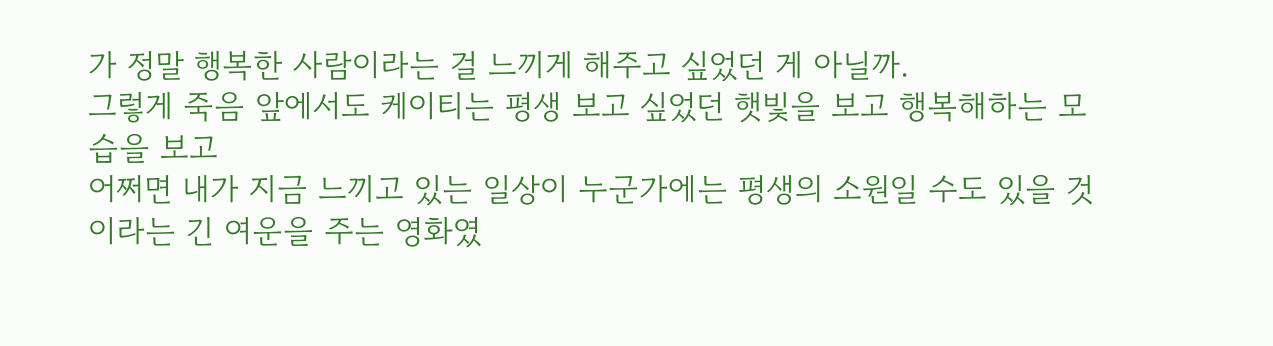가 정말 행복한 사람이라는 걸 느끼게 해주고 싶었던 게 아닐까.
그렇게 죽음 앞에서도 케이티는 평생 보고 싶었던 햇빛을 보고 행복해하는 모습을 보고
어쩌면 내가 지금 느끼고 있는 일상이 누군가에는 평생의 소원일 수도 있을 것이라는 긴 여운을 주는 영화였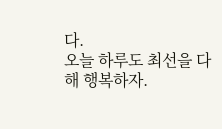다.
오늘 하루도 최선을 다해 행복하자.